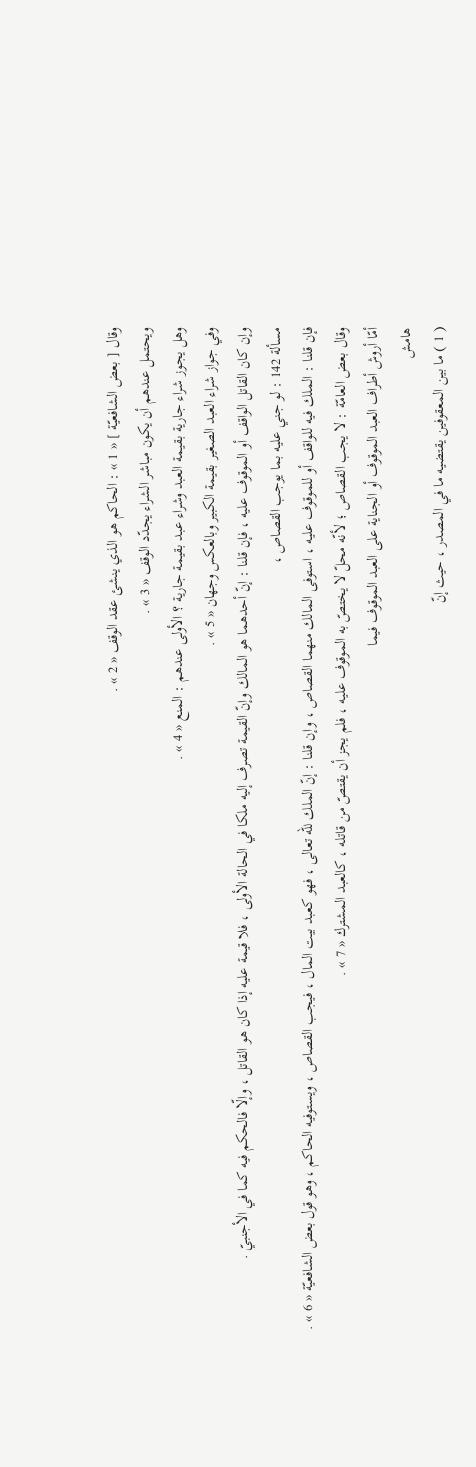وقال [ بعض الشافعيّة ] « 1 » : الحاكم هو الذي ينشئ عقد الوقف « 2 » .
ويحتمل عندهم أن يكون مباشر الشراء يجدّد الوقف « 3 » .
وهل يجوز شراء جارية بقيمة العبد وشراء عبد بقيمة جارية ؟ الأولى عندهم : المنع « 4 » .
وفي جواز شراء العبد الصغير بقيمة الكبير وبالعكس وجهان « 5 » .
وإن كان القاتل الواقف أو الموقوف عليه ، فإن قلنا : إنّ أحدهما هو المالك وإنّ القيمة تصرف إليه ملكا في الحالة الأولى ، فلا قيمة عليه إذا كان هو القاتل ، وإلّا فالحكم فيه كما في الأجنبيّ .
مسألة 142 : لو جني عليه بما يوجب القصاص ،
فإن قلنا : الملك فيه للواقف أو للموقوف عليه ، استوفى المالك منهما القصاص ، وإن قلنا : إنّ الملك للّه تعالى ، فهو كعبد بيت المال ، فيجب القصاص ، ويستوفيه الحاكم ، وهو قول بعض الشافعيّة « 6 » .
وقال بعض العامّة : لا يجب القصاص ؛ لأنّه محلّ لا يختصّ به الموقوف عليه ، فلم يجز أن يقتصّ من قاتله ، كالعبد المشترك « 7 » .
أمّا أروش أطراف العبد الموقوف أو الجناية على العبد الموقوف فيما
هامش
( 1 ) ما بين المعقوفين يقتضيه ما في المصدر ، حيث إنّ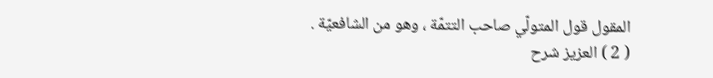المقول قول المتولّي صاحب التتمّة ، وهو من الشافعيّة .
( 2 ) العزيز شرح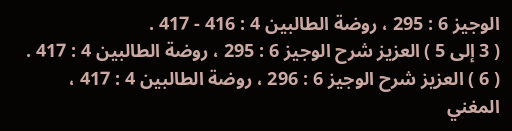الوجيز 6 : 295 ، روضة الطالبين 4 : 416 - 417 .
( 3 إلى 5 ) العزيز شرح الوجيز 6 : 295 ، روضة الطالبين 4 : 417 .
( 6 ) العزيز شرح الوجيز 6 : 296 ، روضة الطالبين 4 : 417 ، المغني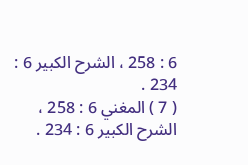6 : 258 ، الشرح الكبير 6 : 234 .
( 7 ) المغني 6 : 258 ، الشرح الكبير 6 : 234 .